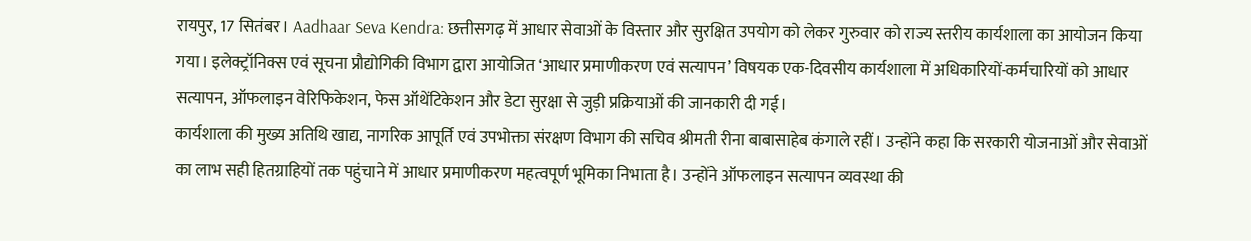रायपुर, 17 सितंबर। Aadhaar Seva Kendra: छत्तीसगढ़ में आधार सेवाओं के विस्तार और सुरक्षित उपयोग को लेकर गुरुवार को राज्य स्तरीय कार्यशाला का आयोजन किया गया। इलेक्ट्रॉनिक्स एवं सूचना प्रौद्योगिकी विभाग द्वारा आयोजित ‘आधार प्रमाणीकरण एवं सत्यापन’ विषयक एक-दिवसीय कार्यशाला में अधिकारियों-कर्मचारियों को आधार सत्यापन, ऑफलाइन वेरिफिकेशन, फेस ऑथेंटिकेशन और डेटा सुरक्षा से जुड़ी प्रक्रियाओं की जानकारी दी गई।
कार्यशाला की मुख्य अतिथि खाद्य, नागरिक आपूर्ति एवं उपभोक्ता संरक्षण विभाग की सचिव श्रीमती रीना बाबासाहेब कंगाले रहीं। उन्होंने कहा कि सरकारी योजनाओं और सेवाओं का लाभ सही हितग्राहियों तक पहुंचाने में आधार प्रमाणीकरण महत्वपूर्ण भूमिका निभाता है। उन्होंने ऑफलाइन सत्यापन व्यवस्था की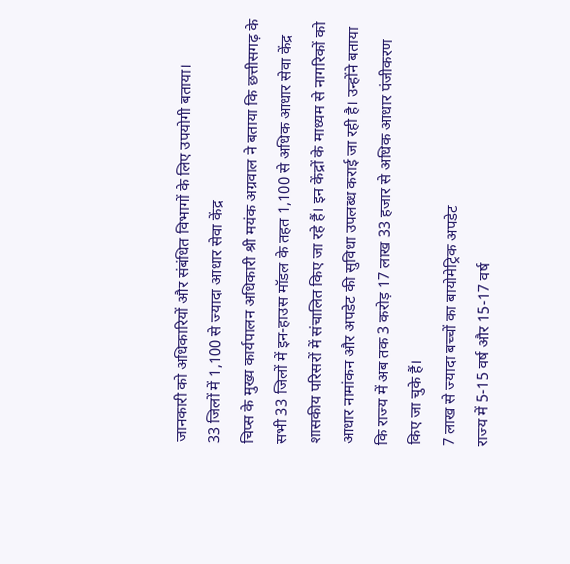जानकारी को अधिकारियों और संबंधित विभागों के लिए उपयोगी बताया।
33 जिलों में 1,100 से ज्यादा आधार सेवा केंद्र
चिप्स के मुख्य कार्यपालन अधिकारी श्री मयंक अग्रवाल ने बताया कि छत्तीसगढ़ के सभी 33 जिलों में इन-हाउस मॉडल के तहत 1,100 से अधिक आधार सेवा केंद्र शासकीय परिसरों में संचालित किए जा रहे हैं। इन केंद्रों के माध्यम से नागरिकों को आधार नामांकन और अपडेट की सुविधा उपलब्ध कराई जा रही है। उन्होंने बताया कि राज्य में अब तक 3 करोड़ 17 लाख 33 हजार से अधिक आधार पंजीकरण किए जा चुके हैं।
7 लाख से ज्यादा बच्चों का बायोमेट्रिक अपडेट
राज्य में 5-15 वर्ष और 15-17 वर्ष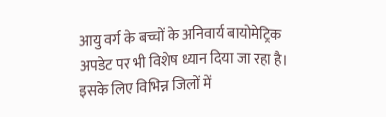आयु वर्ग के बच्चों के अनिवार्य बायोमेट्रिक अपडेट पर भी विशेष ध्यान दिया जा रहा है। इसके लिए विभिन्न जिलों में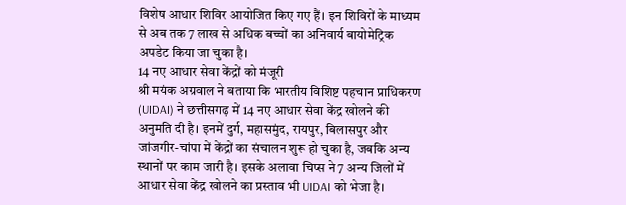विशेष आधार शिविर आयोजित किए गए हैं। इन शिविरों के माध्यम से अब तक 7 लाख से अधिक बच्चों का अनिवार्य बायोमेट्रिक अपडेट किया जा चुका है।
14 नए आधार सेवा केंद्रों को मंजूरी
श्री मयंक अग्रवाल ने बताया कि भारतीय विशिष्ट पहचान प्राधिकरण (UIDAI) ने छत्तीसगढ़ में 14 नए आधार सेवा केंद्र खोलने की अनुमति दी है। इनमें दुर्ग, महासमुंद, रायपुर, बिलासपुर और जांजगीर-चांपा में केंद्रों का संचालन शुरू हो चुका है, जबकि अन्य स्थानों पर काम जारी है। इसके अलावा चिप्स ने 7 अन्य जिलों में आधार सेवा केंद्र खोलने का प्रस्ताव भी UIDAI को भेजा है।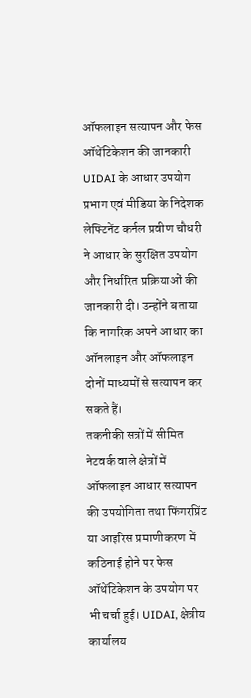ऑफलाइन सत्यापन और फेस ऑथेंटिकेशन की जानकारी
UIDAI के आधार उपयोग प्रभाग एवं मीडिया के निदेशक लेफ्टिनेंट कर्नल प्रवीण चौधरी ने आधार के सुरक्षित उपयोग और निर्धारित प्रक्रियाओं की जानकारी दी। उन्होंने बताया कि नागरिक अपने आधार का ऑनलाइन और ऑफलाइन दोनों माध्यमों से सत्यापन कर सकते हैं।
तकनीकी सत्रों में सीमित नेटवर्क वाले क्षेत्रों में ऑफलाइन आधार सत्यापन की उपयोगिता तथा फिंगरप्रिंट या आइरिस प्रमाणीकरण में कठिनाई होने पर फेस ऑथेंटिकेशन के उपयोग पर भी चर्चा हुई। UIDAI, क्षेत्रीय कार्यालय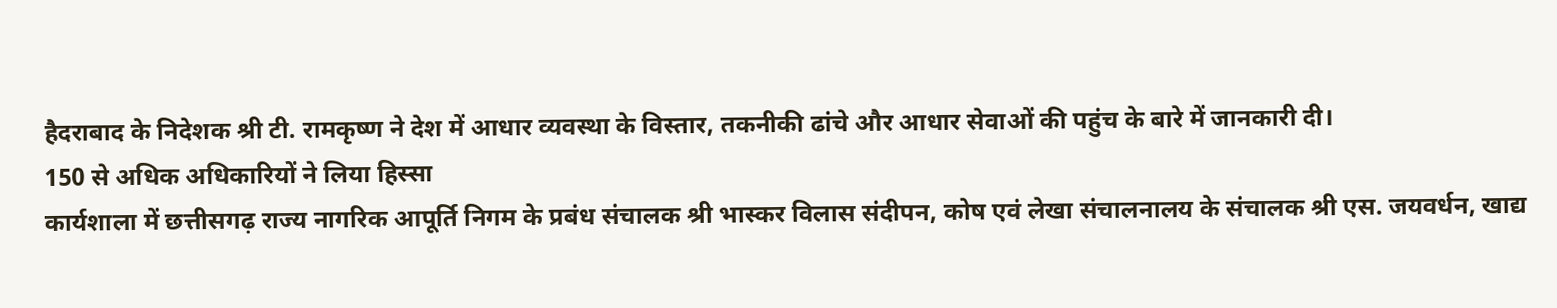हैदराबाद के निदेशक श्री टी. रामकृष्ण ने देश में आधार व्यवस्था के विस्तार, तकनीकी ढांचे और आधार सेवाओं की पहुंच के बारे में जानकारी दी।
150 से अधिक अधिकारियों ने लिया हिस्सा
कार्यशाला में छत्तीसगढ़ राज्य नागरिक आपूर्ति निगम के प्रबंध संचालक श्री भास्कर विलास संदीपन, कोष एवं लेखा संचालनालय के संचालक श्री एस. जयवर्धन, खाद्य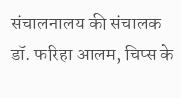संचालनालय की संचालक डॉ. फरिहा आलम, चिप्स के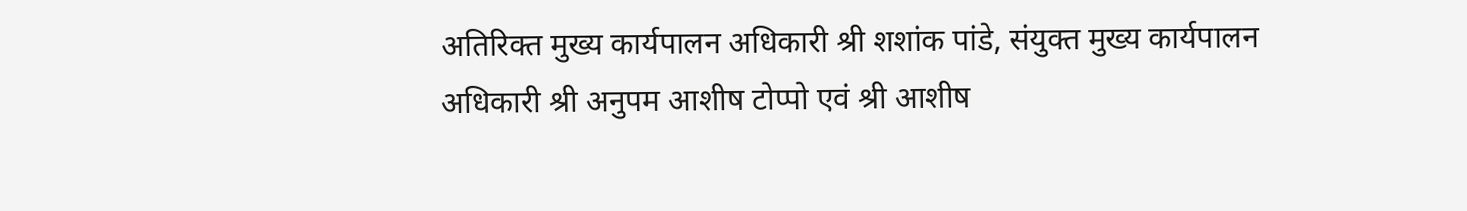अतिरिक्त मुख्य कार्यपालन अधिकारी श्री शशांक पांडे, संयुक्त मुख्य कार्यपालन अधिकारी श्री अनुपम आशीष टोप्पो एवं श्री आशीष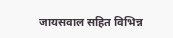जायसवाल सहित विभिन्न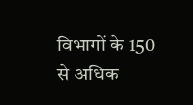विभागों के 150 से अधिक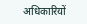अधिकारियों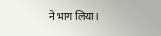ने भाग लिया।